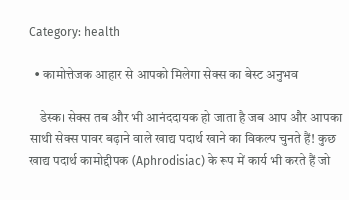Category: health

  • कामोत्तेजक आहार से आपको मिलेगा सेक्स का बेस्ट अनुभव

    डेस्क। सेक्स तब और भी आनंददायक हो जाता है जब आप और आपका साथी सेक्स पावर बढ़ाने वाले खाद्य पदार्थ खाने का विकल्प चुनते हैं! कुछ खाद्य पदार्थ कामोद्दीपक (Aphrodisiac) के रूप में कार्य भी करते हैं जो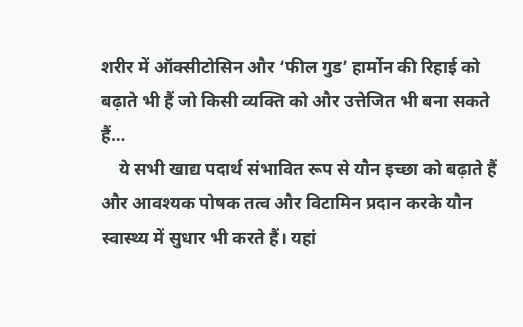शरीर में ऑक्सीटोसिन और ‘फील गुड’ हार्मोन की रिहाई को बढ़ाते भी हैं जो किसी व्यक्ति को और उत्तेजित भी बना सकते हैं…
    ये सभी खाद्य पदार्थ संभावित रूप से यौन इच्छा को बढ़ाते हैं और आवश्यक पोषक तत्व और विटामिन प्रदान करके यौन स्वास्थ्य में सुधार भी करते हैं। यहां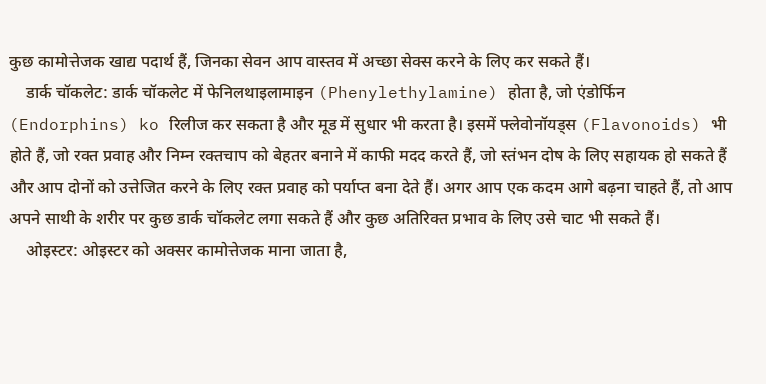कुछ कामोत्तेजक खाद्य पदार्थ हैं, जिनका सेवन आप वास्तव में अच्छा सेक्स करने के लिए कर सकते हैं।
    डार्क चॉकलेट: डार्क चॉकलेट में फेनिलथाइलामाइन (Phenylethylamine) होता है, जो एंडोर्फिन (Endorphins) ko रिलीज कर सकता है और मूड में सुधार भी करता है। इसमें फ्लेवोनॉयड्स (Flavonoids) भी होते हैं, जो रक्त प्रवाह और निम्न रक्तचाप को बेहतर बनाने में काफी मदद करते हैं, जो स्तंभन दोष के लिए सहायक हो सकते हैं और आप दोनों को उत्तेजित करने के लिए रक्त प्रवाह को पर्याप्त बना देते हैं। अगर आप एक कदम आगे बढ़ना चाहते हैं, तो आप अपने साथी के शरीर पर कुछ डार्क चॉकलेट लगा सकते हैं और कुछ अतिरिक्त प्रभाव के लिए उसे चाट भी सकते हैं।
    ओइस्टर: ओइस्टर को अक्सर कामोत्तेजक माना जाता है,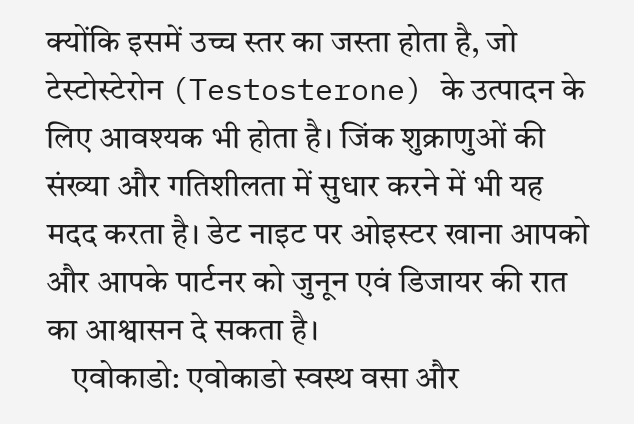क्योंकि इसमें उच्च स्तर का जस्ता होता है, जो टेस्टोस्टेरोन (Testosterone) के उत्पादन के लिए आवश्यक भी होता है। जिंक शुक्राणुओं की संख्या और गतिशीलता में सुधार करने में भी यह मदद करता है। डेट नाइट पर ओइस्टर खाना आपको और आपके पार्टनर को जुनून एवं डिजायर की रात का आश्वासन दे सकता है।
    एवोकाडो: एवोकाडो स्वस्थ वसा और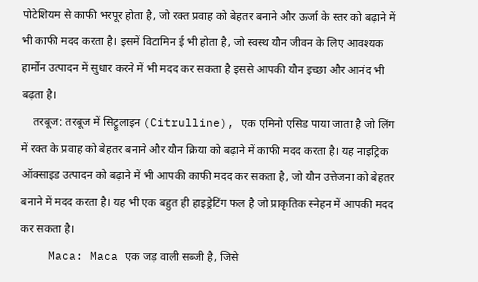पोटेशियम से काफी भरपूर होता है, जो रक्त प्रवाह को बेहतर बनाने और ऊर्जा के स्तर को बढ़ाने में भी काफी मदद करता है। इसमें विटामिन ई भी होता है, जो स्वस्थ यौन जीवन के लिए आवश्यक हार्मोन उत्पादन में सुधार करने में भी मदद कर सकता है इससे आपकी यौन इच्छा और आनंद भी बढ़ता है।
    तरबूज: तरबूज में सिट्रूलाइन (Citrulline), एक एमिनो एसिड पाया जाता है जो लिंग में रक्त के प्रवाह को बेहतर बनाने और यौन क्रिया को बढ़ाने में काफी मदद करता है। यह नाइट्रिक ऑक्साइड उत्पादन को बढ़ाने में भी आपकी काफी मदद कर सकता है, जो यौन उत्तेजना को बेहतर बनाने में मदद करता है। यह भी एक बहुत ही हाइड्रेटिंग फल है जो प्राकृतिक स्नेहन में आपकी मदद कर सकता है।
    Maca: Maca एक जड़ वाली सब्जी है, जिसे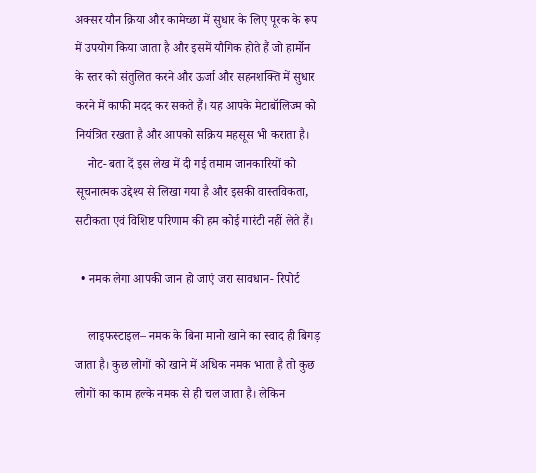अक्सर यौन क्रिया और कामेच्छा में सुधार के लिए पूरक के रूप में उपयोग किया जाता है और इसमें यौगिक होते हैं जो हार्मोन के स्तर को संतुलित करने और ऊर्जा और सहनशक्ति में सुधार करने में काफी मदद कर सकते हैं। यह आपके मेटाबॉलिज्म को नियंत्रित रखता है और आपको सक्रिय महसूस भी कराता है।
    नोट- बता दें इस लेख में दी गई तमाम जानकारियों को सूचनात्मक उद्देश्य से लिखा गया है और इसकी वास्तविकता, सटीकता एवं विशिष्ट परिणाम की हम कोई गारंटी नहीं लेते हैं।

  • नमक लेगा आपकी जान हो जाएं जरा सावधान- रिपोर्ट

    लाइफस्टाइल– नमक के बिना मानो खाने का स्वाद ही बिगड़ जाता है। कुछ लोगों को खाने में अधिक नमक भाता है तो कुछ लोगों का काम हल्के नमक से ही चल जाता है। लेकिन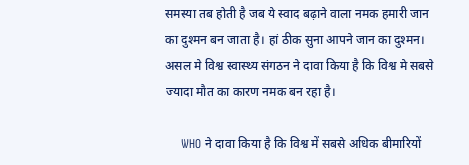समस्या तब होती है जब ये स्वाद बढ़ाने वाला नमक हमारी जान का दुश्मन बन जाता है। हां ठीक सुना आपने जान का दुश्मन। असल मे विश्व स्वास्थ्य संगठन ने दावा किया है कि विश्व मे सबसे ज्यादा मौत का कारण नमक बन रहा है।

    WHO ने दावा किया है कि विश्व में सबसे अधिक बीमारियों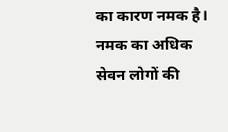का कारण नमक है। नमक का अधिक सेवन लोगों की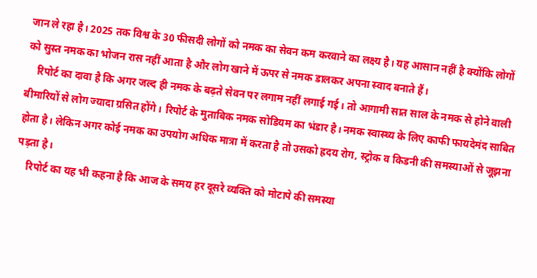जान ले रहा है। 2025 तक विश्व के 30 फीसदी लोगों को नमक का सेवन कम करवाने का लक्ष्य है। यह आसान नहीं है क्योंकि लोगों को सुस्त नमक का भोजन रास नहीं आता है और लोग खाने में ऊपर से नमक डालकर अपना स्वाद बनाते हैं।
    रिपोर्ट का दावा है कि अगर जल्द ही नमक के बढ़ते सेवन पर लगाम नहीं लगाई गई। तो आगामी सात साल के नमक से होने वाली बीमारियों से लोग ज्यादा ग्रसित होंगे। रिपोर्ट के मुताबिक नमक सोडियम का भंडार है। नमक स्वास्थ्य के लिए काफी फायदेमंद साबित होता है। लेकिन अगर कोई नमक का उपयोग अधिक मात्रा में करता है तो उसको ह्रदय रोग, स्ट्रोक व किडनी की समस्याओं से जूझना पड़ता है।
    रिपोर्ट का यह भी कहना है कि आज के समय हर दूसरे व्यक्ति को मोटापे की समस्या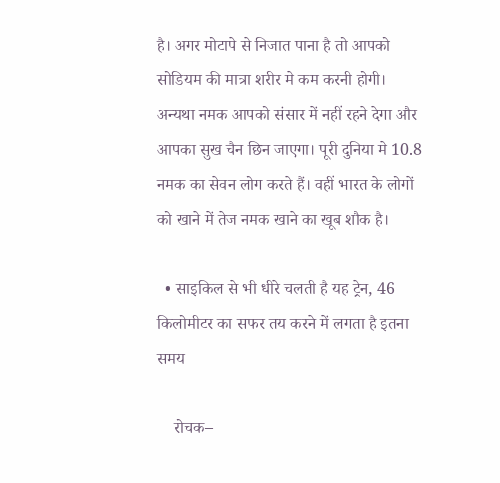है। अगर मोटापे से निजात पाना है तो आपको सोडियम की मात्रा शरीर मे कम करनी होगी। अन्यथा नमक आपको संसार में नहीं रहने देगा और आपका सुख चैन छिन जाएगा। पूरी दुनिया मे 10.8 नमक का सेवन लोग करते हैं। वहीं भारत के लोगों को खाने में तेज नमक खाने का खूब शौक है।

  • साइकिल से भी धीरे चलती है यह ट्रेन, 46 किलोमीटर का सफर तय करने में लगता है इतना समय

    रोचक–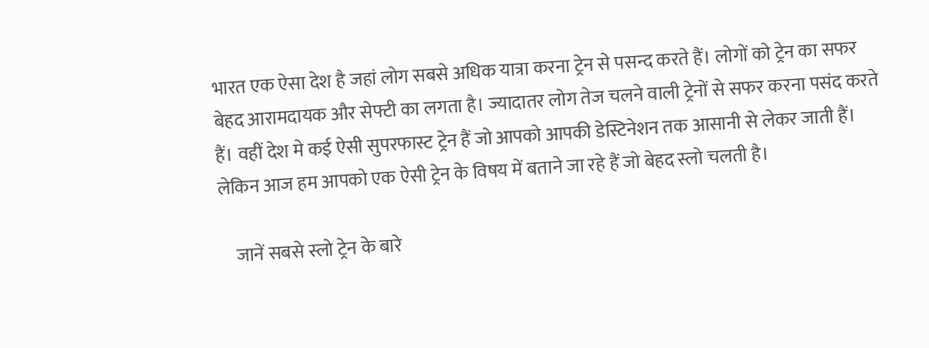भारत एक ऐसा देश है जहां लोग सबसे अधिक यात्रा करना ट्रेन से पसन्द करते हैं। लोगों को ट्रेन का सफर बेहद आरामदायक और सेफ्टी का लगता है। ज्यादातर लोग तेज चलने वाली ट्रेनों से सफर करना पसंद करते हैं। वहीं देश मे कई ऐसी सुपरफास्ट ट्रेन हैं जो आपको आपकी डेस्टिनेशन तक आसानी से लेकर जाती हैं। लेकिन आज हम आपको एक ऐसी ट्रेन के विषय में बताने जा रहे हैं जो बेहद स्लो चलती है।

    जानें सबसे स्लो ट्रेन के बारे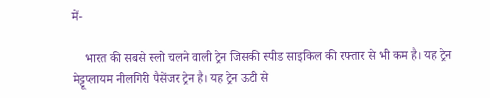में-

    भारत की सबसे स्लो चलने वाली ट्रेन जिसकी स्पीड साइकिल की रफ्तार से भी कम है। यह ट्रेन मेट्टूप्लायम नीलगिरी पैसेंजर ट्रेन है। यह ट्रेन ऊटी से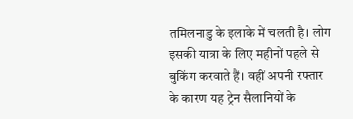तमिलनाडु के इलाके में चलती है। लोग इसकी यात्रा के लिए महीनों पहले से बुकिंग करवाते हैं। वहीं अपनी रफ्तार के कारण यह ट्रेन सैलानियों के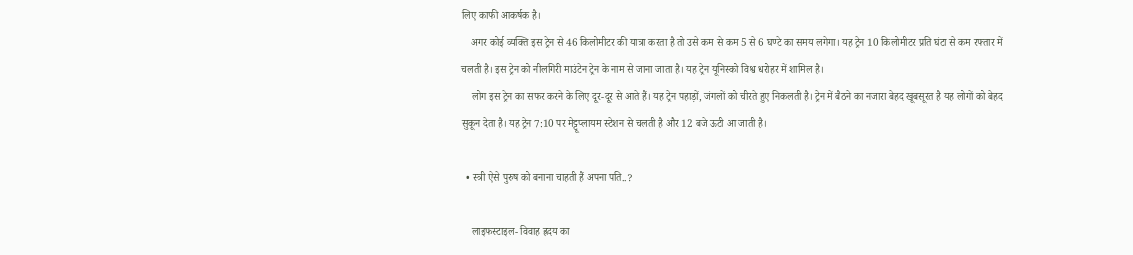लिए काफी आकर्षक है।
    अगर कोई व्यक्ति इस ट्रेन से 46 किलोमीटर की यात्रा करता है तो उसे कम से कम 5 से 6 घण्टे का समय लगेगा। यह ट्रेन 10 किलोमीटर प्रति घंटा से कम रफ्तार में चलती है। इस ट्रेन को नीलगिरी माउंटेन ट्रेन के नाम से जाना जाता है। यह ट्रेन यूनिस्को विश्व धरोहर में शामिल है।
    लोग इस ट्रेन का सफर करने के लिए दूर-दूर से आते हैं। यह ट्रेन पहाड़ों, जंगलों को चीरते हुए निकलती है। ट्रेन में बैठने का नजारा बेहद खूबसूरत है यह लोगों को बेहद सुकून देता है। यह ट्रेन 7:10 पर मेट्टूप्लायम स्टेशन से चलती है और 12 बजे ऊटी आ जाती है।

  • स्त्री ऐसे पुरुष को बनाना चाहती हैं अपना पति..?

    लाइफस्टाइल- विवाह ह्रदय का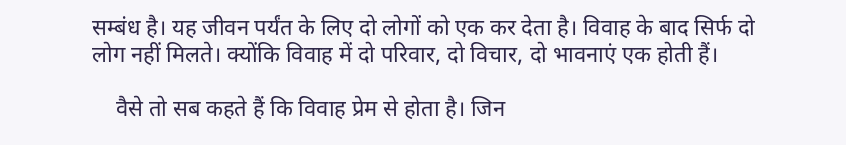सम्बंध है। यह जीवन पर्यंत के लिए दो लोगों को एक कर देता है। विवाह के बाद सिर्फ दो लोग नहीं मिलते। क्योंकि विवाह में दो परिवार, दो विचार, दो भावनाएं एक होती हैं।

    वैसे तो सब कहते हैं कि विवाह प्रेम से होता है। जिन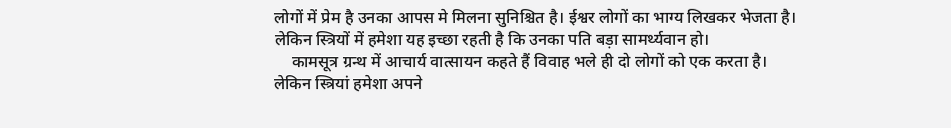लोगों में प्रेम है उनका आपस मे मिलना सुनिश्चित है। ईश्वर लोगों का भाग्य लिखकर भेजता है। लेकिन स्त्रियों में हमेशा यह इच्छा रहती है कि उनका पति बड़ा सामर्थ्यवान हो।
    कामसूत्र ग्रन्थ में आचार्य वात्सायन कहते हैं विवाह भले ही दो लोगों को एक करता है। लेकिन स्त्रियां हमेशा अपने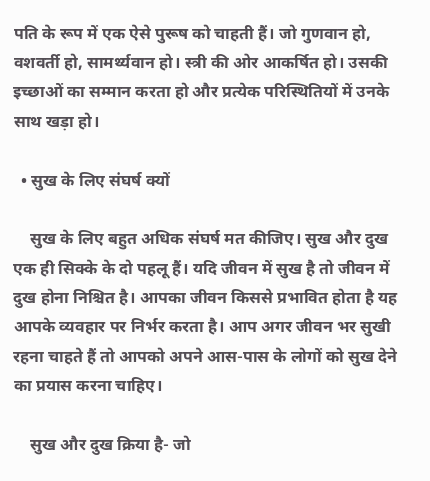पति के रूप में एक ऐसे पुरूष को चाहती हैं। जो गुणवान हो, वशवर्ती हो, सामर्थ्यवान हो। स्त्री की ओर आकर्षित हो। उसकी इच्छाओं का सम्मान करता हो और प्रत्येक परिस्थितियों में उनके साथ खड़ा हो।

  • सुख के लिए संघर्ष क्यों

    सुख के लिए बहुत अधिक संघर्ष मत कीजिए। सुख और दुख एक ही सिक्के के दो पहलू हैं। यदि जीवन में सुख है तो जीवन में दुख होना निश्चित है। आपका जीवन किससे प्रभावित होता है यह आपके व्यवहार पर निर्भर करता है। आप अगर जीवन भर सुखी रहना चाहते हैं तो आपको अपने आस-पास के लोगों को सुख देने का प्रयास करना चाहिए।

    सुख और दुख क्रिया है- जो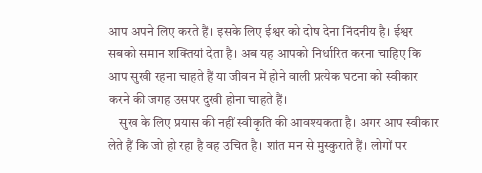आप अपने लिए करते हैं। इसके लिए ईश्वर को दोष देना निंदनीय है। ईश्वर सबको समान शक्तियां देता है। अब यह आपको निर्धारित करना चाहिए कि आप सुखी रहना चाहते हैं या जीवन में होने वाली प्रत्येक घटना को स्वीकार करने की जगह उसपर दुखी होना चाहते हैं।
    सुख के लिए प्रयास की नहीं स्वीकृति की आवश्यकता है। अगर आप स्वीकार लेते हैं कि जो हो रहा है वह उचित है। शांत मन से मुस्कुराते हैं। लोगों पर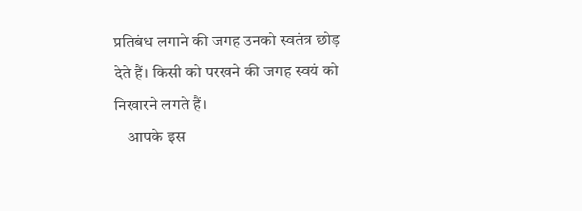प्रतिबंध लगाने की जगह उनको स्वतंत्र छोड़ देते हैं। किसी को परखने की जगह स्वयं को निखारने लगते हैं।
    आपके इस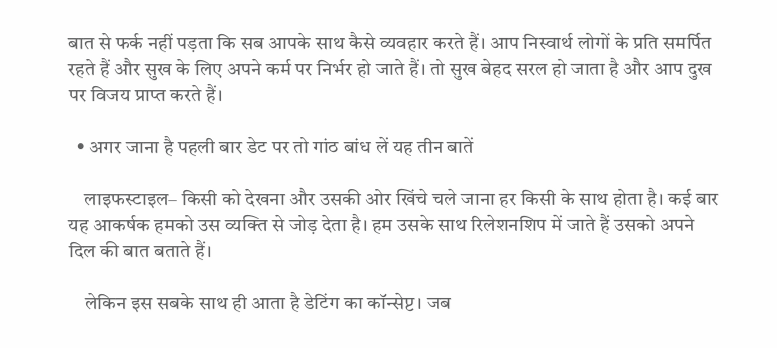बात से फर्क नहीं पड़ता कि सब आपके साथ कैसे व्यवहार करते हैं। आप निस्वार्थ लोगों के प्रति समर्पित रहते हैं और सुख के लिए अपने कर्म पर निर्भर हो जाते हैं। तो सुख बेहद सरल हो जाता है और आप दुख पर विजय प्राप्त करते हैं।

  • अगर जाना है पहली बार डेट पर तो गांठ बांध लें यह तीन बातें

    लाइफस्टाइल– किसी को देखना और उसकी ओर खिंचे चले जाना हर किसी के साथ होता है। कई बार यह आकर्षक हमको उस व्यक्ति से जोड़ देता है। हम उसके साथ रिलेशनशिप में जाते हैं उसको अपने दिल की बात बताते हैं।

    लेकिन इस सबके साथ ही आता है डेटिंग का कॉन्सेप्ट। जब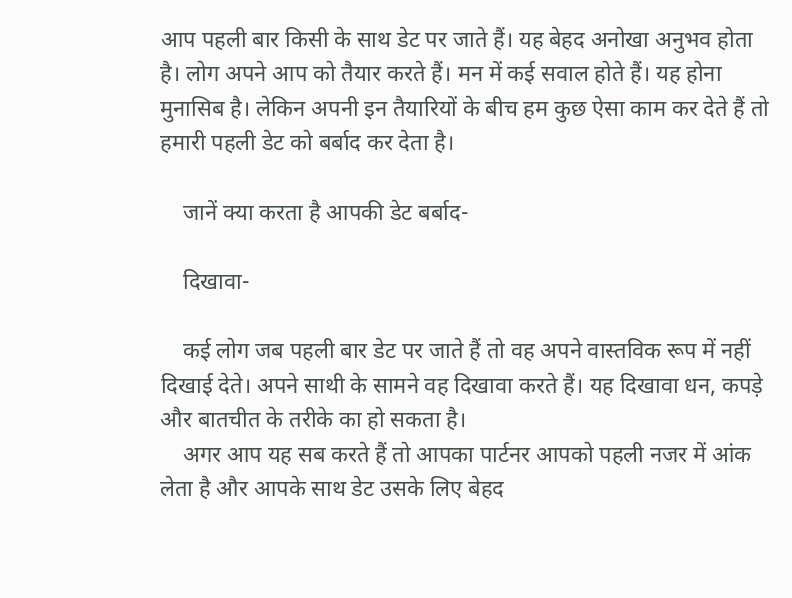आप पहली बार किसी के साथ डेट पर जाते हैं। यह बेहद अनोखा अनुभव होता है। लोग अपने आप को तैयार करते हैं। मन में कई सवाल होते हैं। यह होना मुनासिब है। लेकिन अपनी इन तैयारियों के बीच हम कुछ ऐसा काम कर देते हैं तो हमारी पहली डेट को बर्बाद कर देता है।

    जानें क्या करता है आपकी डेट बर्बाद-

    दिखावा-

    कई लोग जब पहली बार डेट पर जाते हैं तो वह अपने वास्तविक रूप में नहीं दिखाई देते। अपने साथी के सामने वह दिखावा करते हैं। यह दिखावा धन, कपड़े और बातचीत के तरीके का हो सकता है।
    अगर आप यह सब करते हैं तो आपका पार्टनर आपको पहली नजर में आंक लेता है और आपके साथ डेट उसके लिए बेहद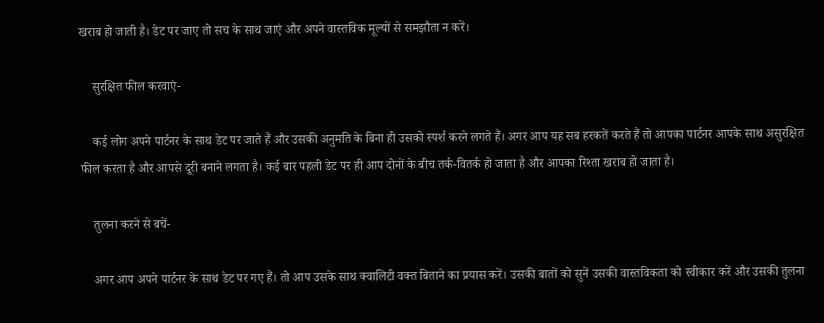खराब हो जाती है। डेट पर जाए तो सच के साथ जाएं और अपने वास्तविक मूल्यों से समझौता न करें।

    सुरक्षित फील करवाएं-

    कई लोग अपने पार्टनर के साथ डेट पर जाते हैं और उसकी अनुमति के बिना ही उसको स्पर्श करने लगते हैं। अगर आप यह सब हरकतें करते हैं तो आपका पार्टनर आपके साथ असुरक्षित फील करता है और आपसे दूरी बनाने लगता है। कई बार पहली डेट पर ही आप दोनों के बीच तर्क-वितर्क हो जाता है और आपका रिश्ता खराब हो जाता है।

    तुलना करने से बचें-

    अगर आप अपने पार्टनर के साथ डेट पर गए हैं। तो आप उसके साथ क्वालिटी वक्त बिताने का प्रयास करें। उसकी बातों को सुनें उसकी वास्तविकता को स्वीकार करें और उसकी तुलना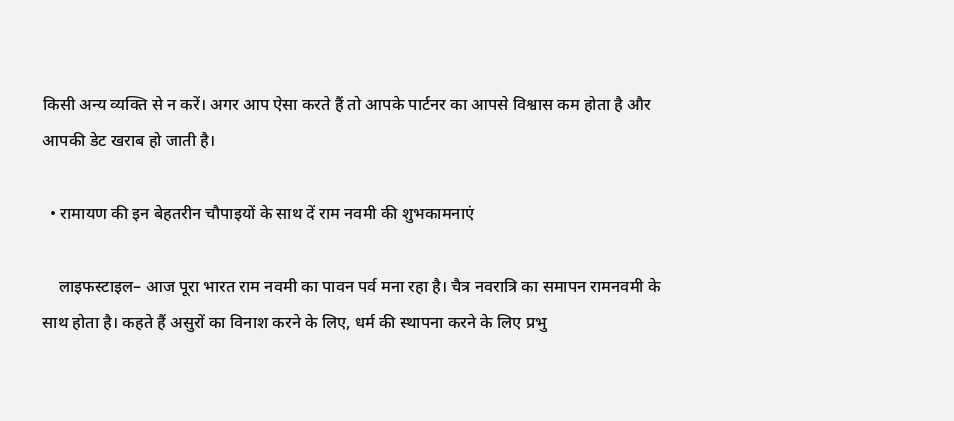किसी अन्य व्यक्ति से न करें। अगर आप ऐसा करते हैं तो आपके पार्टनर का आपसे विश्वास कम होता है और आपकी डेट खराब हो जाती है।

  • रामायण की इन बेहतरीन चौपाइयों के साथ दें राम नवमी की शुभकामनाएं

    लाइफस्टाइल– आज पूरा भारत राम नवमी का पावन पर्व मना रहा है। चैत्र नवरात्रि का समापन रामनवमी के साथ होता है। कहते हैं असुरों का विनाश करने के लिए, धर्म की स्थापना करने के लिए प्रभु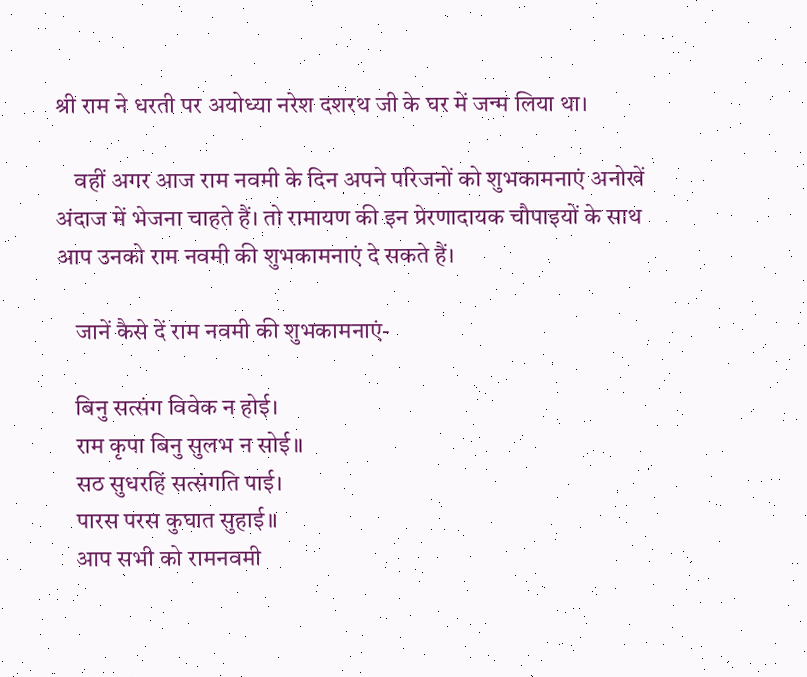श्री राम ने धरती पर अयोध्या नरेश दशरथ जी के घर में जन्म लिया था।

    वहीं अगर आज राम नवमी के दिन अपने परिजनों को शुभकामनाएं अनोखें अंदाज में भेजना चाहते हैं। तो रामायण की इन प्रेरणादायक चौपाइयों के साथ आप उनको राम नवमी की शुभकामनाएं दे सकते हैं।

    जानें कैसे दें राम नवमी की शुभकामनाएं-

    बिनु सत्संग विवेक न होई।
    राम कृपा बिनु सुलभ न सोई॥
    सठ सुधरहिं सत्संगति पाई।
    पारस परस कुघात सुहाई॥
    आप सभी को रामनवमी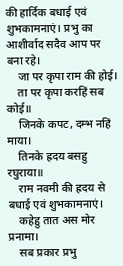की हार्दिक बधाई एवं शुभकामनाएं। प्रभु का आशीर्वाद सदैव आप पर बना रहे।
    जा पर कृपा राम की होई।
    ता पर कृपा करहिं सब कोई॥
    जिनके कपट, दम्भ नहिं माया।
    तिनके ह्रदय बसहु रघुराया॥
    राम नवमी की ह्रदय से बधाई एवं शुभकामनाएं।
    कहेहु तात अस मोर प्रनामा।
    सब प्रकार प्रभु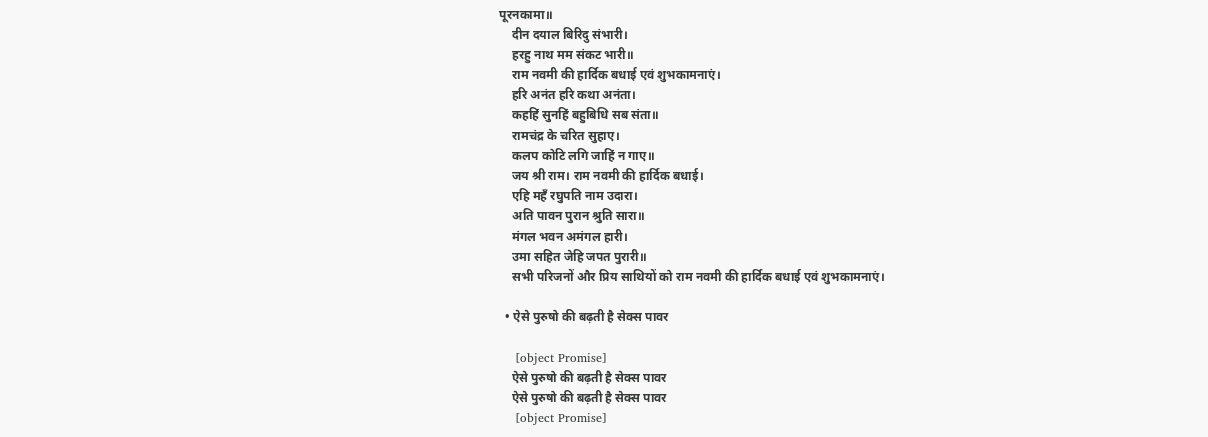पूरनकामा॥
    दीन दयाल बिरिदु संभारी।
    हरहु नाथ मम संकट भारी॥
    राम नवमी की हार्दिक बधाई एवं शुभकामनाएं।
    हरि अनंत हरि कथा अनंता।
    कहहिं सुनहिं बहुबिधि सब संता॥
    रामचंद्र के चरित सुहाए।
    कलप कोटि लगि जाहिं न गाए॥
    जय श्री राम। राम नवमी की हार्दिक बधाई।
    एहि महँ रघुपति नाम उदारा।
    अति पावन पुरान श्रुति सारा॥
    मंगल भवन अमंगल हारी।
    उमा सहित जेहि जपत पुरारी॥
    सभी परिजनों और प्रिय साथियों को राम नवमी की हार्दिक बधाई एवं शुभकामनाएं।

  • ऐसे पुरुषो की बढ़ती है सेक्स पावर

    [object Promise]
    ऐसे पुरुषो की बढ़ती है सेक्स पावर
    ऐसे पुरुषो की बढ़ती है सेक्स पावर
    [object Promise]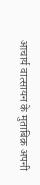आचार्य वात्सायन के मुताबिक़ अपनी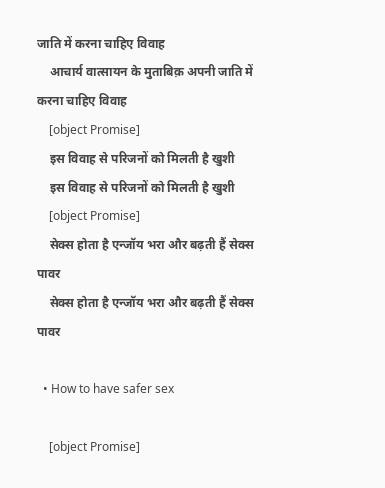जाति में करना चाहिए विवाह
    आचार्य वात्सायन के मुताबिक़ अपनी जाति में करना चाहिए विवाह
    [object Promise]
    इस विवाह से परिजनों को मिलती है खुशी
    इस विवाह से परिजनों को मिलती है खुशी
    [object Promise]
    सेक्स होता है एन्जॉय भरा और बढ़ती हैं सेक्स पावर
    सेक्स होता है एन्जॉय भरा और बढ़ती हैं सेक्स पावर

  • How to have safer sex

    [object Promise]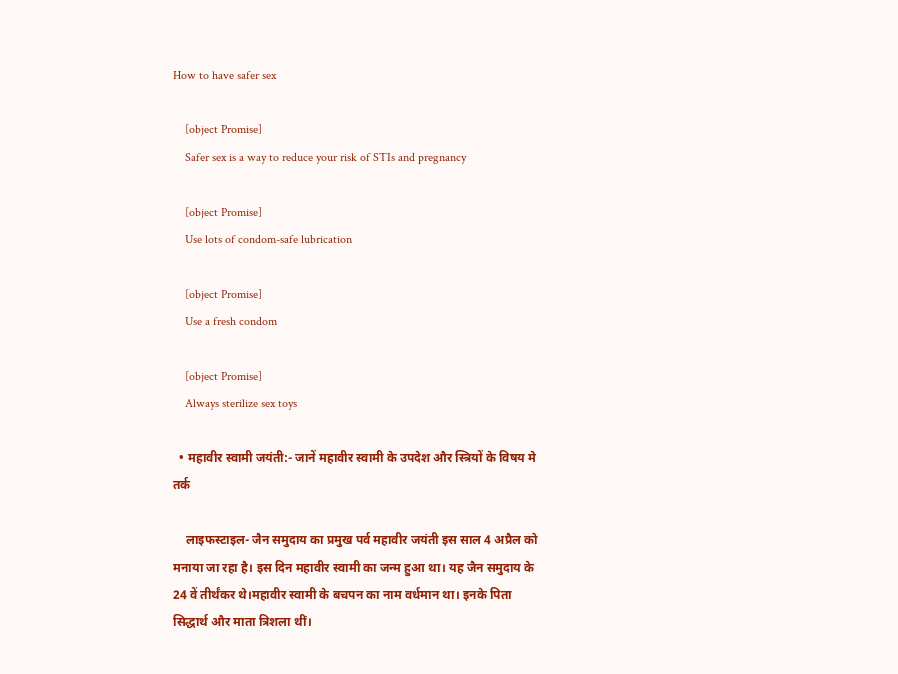How to have safer sex

    [object Promise]
    Safer sex is a way to reduce your risk of STIs and pregnancy

    [object Promise]
    Use lots of condom-safe lubrication

    [object Promise]
    Use a fresh condom

    [object Promise]
    Always sterilize sex toys

  • महावीर स्वामी जयंती:- जानें महावीर स्वामी के उपदेश और स्त्रियों के विषय मे तर्क

    लाइफस्टाइल- जैन समुदाय का प्रमुख पर्व महावीर जयंती इस साल 4 अप्रैल को मनाया जा रहा है। इस दिन महावीर स्वामी का जन्म हुआ था। यह जैन समुदाय के 24 वें तीर्थंकर थे।महावीर स्वामी के बचपन का नाम वर्धमान था। इनके पिता सिद्धार्थ और माता त्रिशला थीं।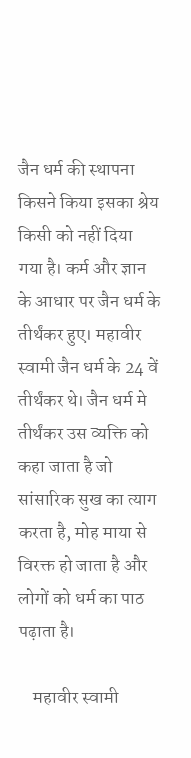जैन धर्म की स्थापना किसने किया इसका श्रेय किसी को नहीं दिया गया है। कर्म और ज्ञान के आधार पर जैन धर्म के तीर्थंकर हुए। महावीर स्वामी जैन धर्म के 24 वें तीर्थंकर थे। जैन धर्म मे तीर्थंकर उस व्यक्ति को कहा जाता है जो सांसारिक सुख का त्याग करता है, मोह माया से विरक्त हो जाता है और लोगों को धर्म का पाठ पढ़ाता है।

    महावीर स्वामी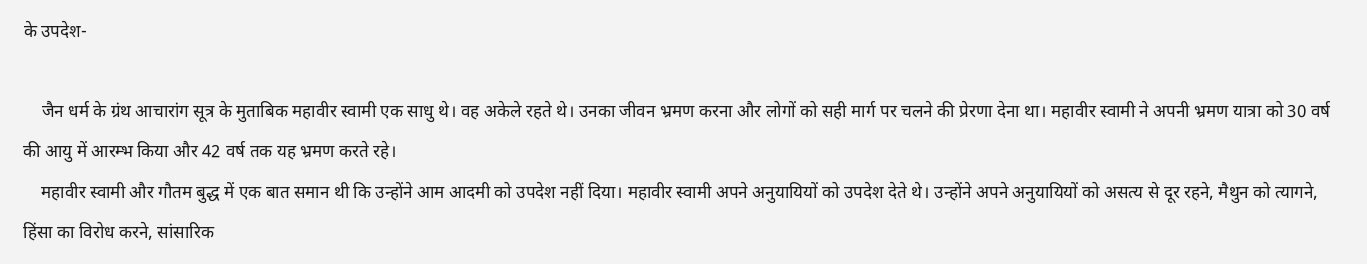के उपदेश-

    जैन धर्म के ग्रंथ आचारांग सूत्र के मुताबिक महावीर स्वामी एक साधु थे। वह अकेले रहते थे। उनका जीवन भ्रमण करना और लोगों को सही मार्ग पर चलने की प्रेरणा देना था। महावीर स्वामी ने अपनी भ्रमण यात्रा को 30 वर्ष की आयु में आरम्भ किया और 42 वर्ष तक यह भ्रमण करते रहे।
    महावीर स्वामी और गौतम बुद्ध में एक बात समान थी कि उन्होंने आम आदमी को उपदेश नहीं दिया। महावीर स्वामी अपने अनुयायियों को उपदेश देते थे। उन्होंने अपने अनुयायियों को असत्य से दूर रहने, मैथुन को त्यागने, हिंसा का विरोध करने, सांसारिक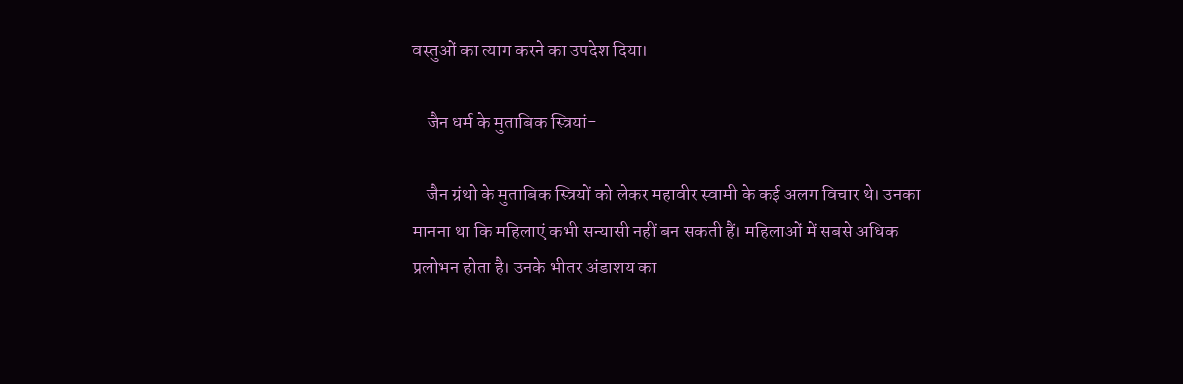वस्तुओं का त्याग करने का उपदेश दिया।

    जैन धर्म के मुताबिक स्त्रियां-

    जैन ग्रंथो के मुताबिक स्त्रियों को लेकर महावीर स्वामी के कई अलग विचार थे। उनका मानना था कि महिलाएं कभी सन्यासी नहीं बन सकती हैं। महिलाओं में सबसे अधिक प्रलोभन होता है। उनके भीतर अंडाशय का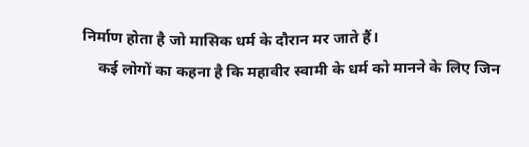निर्माण होता है जो मासिक धर्म के दौरान मर जाते हैं।
    कई लोगों का कहना है कि महावीर स्वामी के धर्म को मानने के लिए जिन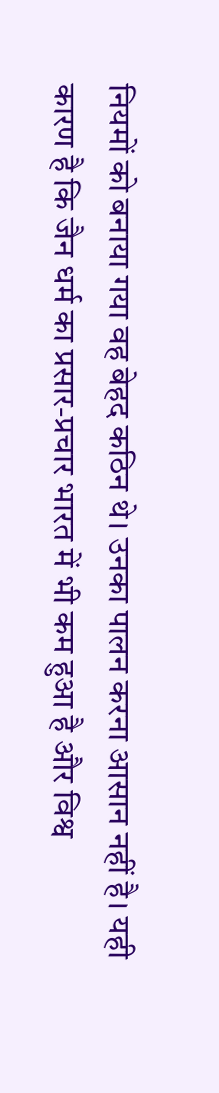नियमों को बनाया गया वह बेहद कठिन थे। उनका पालन करना आसान नहीं है। यही कारण है कि जैन धर्म का प्रसार-प्रचार भारत में भी कम हुआ है और विश्व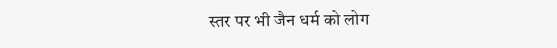स्तर पर भी जैन धर्म को लोग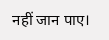नहीं जान पाए।